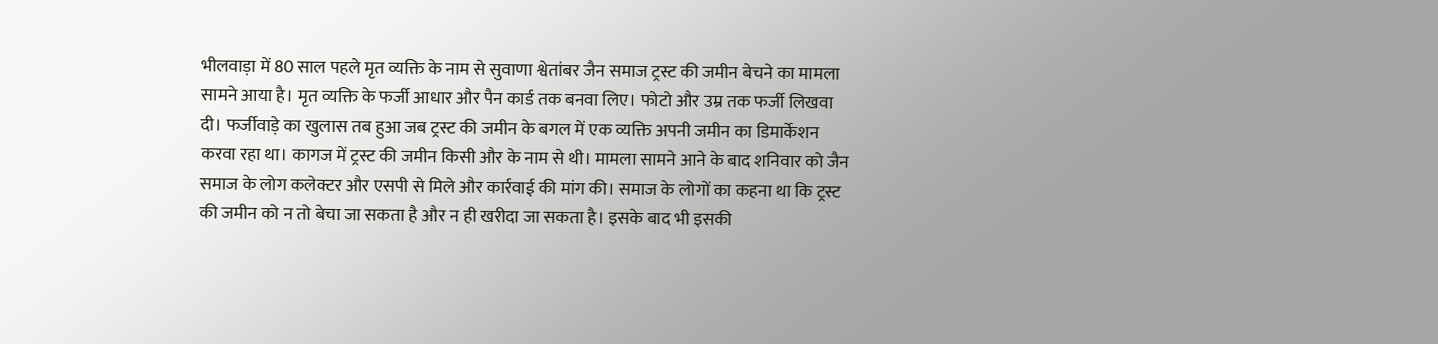भीलवाड़ा में 80 साल पहले मृत व्यक्ति के नाम से सुवाणा श्वेतांबर जैन समाज ट्रस्ट की जमीन बेचने का मामला सामने आया है। मृत व्यक्ति के फर्जी आधार और पैन कार्ड तक बनवा लिए। फोटो और उम्र तक फर्जी लिखवा दी। फर्जीवाड़े का खुलास तब हुआ जब ट्रस्ट की जमीन के बगल में एक व्यक्ति अपनी जमीन का डिमार्केशन करवा रहा था। कागज में ट्रस्ट की जमीन किसी और के नाम से थी। मामला सामने आने के बाद शनिवार को जैन समाज के लोग कलेक्टर और एसपी से मिले और कार्रवाई की मांग की। समाज के लोगों का कहना था कि ट्रस्ट की जमीन को न तो बेचा जा सकता है और न ही खरीदा जा सकता है। इसके बाद भी इसकी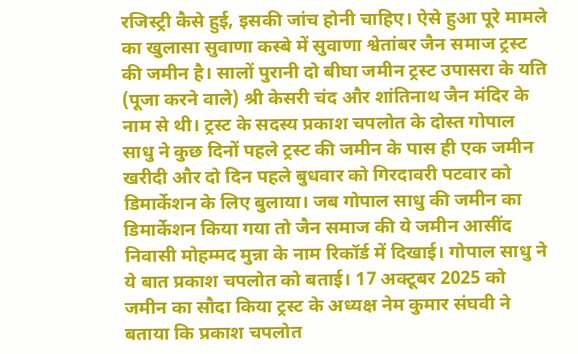रजिस्ट्री कैसे हुई, इसकी जांच होनी चाहिए। ऐसे हुआ पूरे मामले का खुलासा सुवाणा कस्बे में सुवाणा श्वेतांबर जैन समाज ट्रस्ट की जमीन है। सालों पुरानी दो बीघा जमीन ट्रस्ट उपासरा के यति (पूजा करने वाले) श्री केसरी चंद और शांतिनाथ जैन मंदिर के नाम से थी। ट्रस्ट के सदस्य प्रकाश चपलोत के दोस्त गोपाल साधु ने कुछ दिनों पहले ट्रस्ट की जमीन के पास ही एक जमीन खरीदी और दो दिन पहले बुधवार को गिरदावरी पटवार को डिमार्केशन के लिए बुलाया। जब गोपाल साधु की जमीन का डिमार्केशन किया गया तो जैन समाज की ये जमीन आसींद निवासी मोहम्मद मुन्ना के नाम रिकॉर्ड में दिखाई। गोपाल साधु ने ये बात प्रकाश चपलोत को बताई। 17 अक्टूबर 2025 को जमीन का सौदा किया ट्रस्ट के अध्यक्ष नेम कुमार संघवी ने बताया कि प्रकाश चपलोत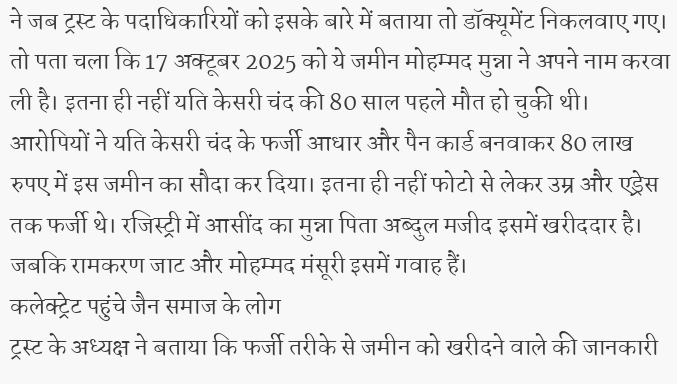ने जब ट्रस्ट के पदाधिकारियों को इसके बारे में बताया तो डॉक्यूमेंट निकलवाए गए। तो पता चला कि 17 अक्टूबर 2025 को ये जमीन मोहम्मद मुन्ना ने अपने नाम करवा ली है। इतना ही नहीं यति केसरी चंद की 80 साल पहले मौत हो चुकी थी। आरोपियों ने यति केसरी चंद के फर्जी आधार और पैन कार्ड बनवाकर 80 लाख रुपए में इस जमीन का सौदा कर दिया। इतना ही नहीं फोटो से लेकर उम्र और एड्रेस तक फर्जी थे। रजिस्ट्री में आसींद का मुन्ना पिता अब्दुल मजीद इसमें खरीददार है। जबकि रामकरण जाट और मोहम्मद मंसूरी इसमें गवाह हैं।
कलेक्ट्रेट पहुंचे जैन समाज के लोग
ट्रस्ट के अध्यक्ष ने बताया कि फर्जी तरीके से जमीन को खरीदने वाले की जानकारी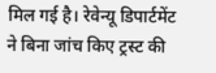मिल गई है। रेवेन्यू डिपार्टमेंट ने बिना जांच किए ट्रस्ट की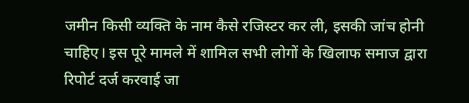जमीन किसी व्यक्ति के नाम कैसे रजिस्टर कर ली, इसकी जांच होनी चाहिए। इस पूरे मामले में शामिल सभी लोगों के खिलाफ समाज द्वारा रिपोर्ट दर्ज करवाई जा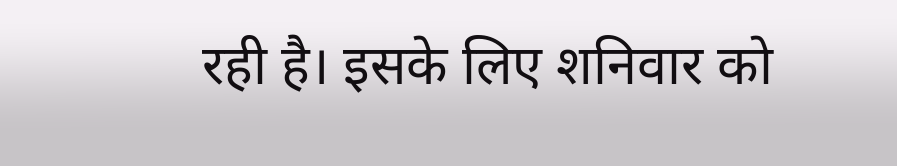रही है। इसके लिए शनिवार को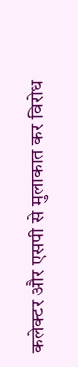कलेक्टर और एसपी से मुलाकात कर विरोध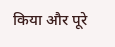किया और पूरे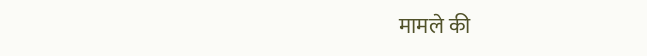मामले की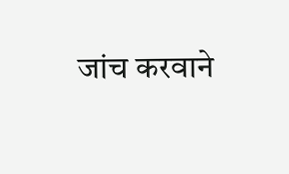जांच करवाने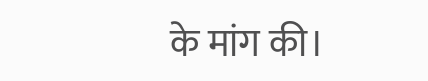के मांग की।